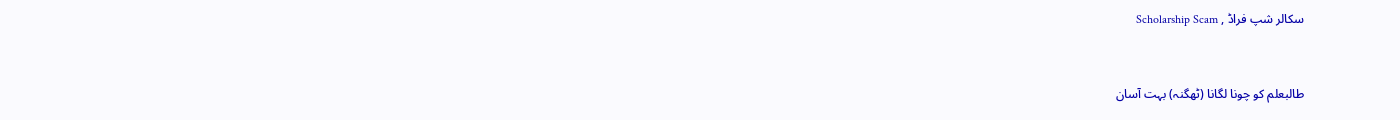سکالر شپ فراڈ , Scholarship Scam


طالبعلم کو چونا لگانا (ٹھگنہ) بہت آسان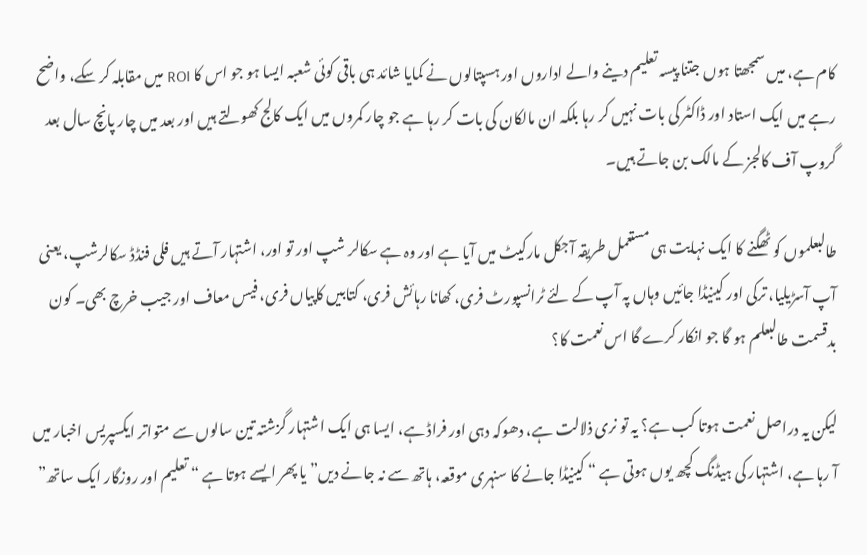کام ہے، میں سمجھتا ہوں جتنا پیسہ تعلیم دینے والے اداروں اور ہسپتالوں نے کمایا شائد ہی باقی کوئی شعبہ ایسا ہو جو اس کا ROI میں مقابلہ کر سکے، واضح رہے میں ایک استاد اور ڈاکٹر کی بات نہیں کر رہا بلکہ ان مالکان کی بات کر رہا ہے جو چار کمروں میں ایک کالج کھولتے ہیں اور بعد میں چار پانچ سال بعد گروپ آف کالجز کے مالک بن جاتے ہیں۔

طالبعلموں کو ٹھگنے کا ایک نہایت ہی مستعمل طریقہ آجکل مارکیٹ میں آیا ہے اور وہ ہے سکالر شپ اور تو اور، اشتہار آتے ہیں فلی فنڈڈ سکالرشپ، یعنی آپ آسڑیلیا، ترکی اور کینیڈا جائیں وہاں پہ آپ کے لئے ٹرانسپورٹ فری، کھانا رہائش فری، کتابیں کاپیاں فری، فیس معاف اور جیب خرچ بھی۔ کون بدقسمت طالبعلم ہو گا جو انکار کرے گا اس نعمت کا؟

لیکن یہ دراصل نعمت ہوتا کب ہے؟ یہ تو نری ذلالت ہے، دھوکہ دہی اور فراڈ ہے، ایسا ہی ایک اشتہار گزشتہ تین سالوں سے متواتر ایکسپریس اخبار میں آ رہا ہے، اشتہار کی ہیڈنگ کچھ یوں ہوتی ہے “ کینیڈا جانے کا سنہری موقعہ، ہاتھ سے نہ جانے دیں” یا پھر ایسے ہوتا ہے “ تعلیم اور روزگار ایک ساتھ”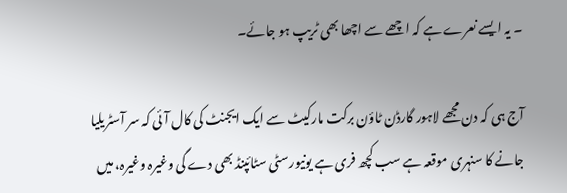۔ یہ ایسے نعرے ہے کہ اچھے سے اچھا بھی ٹریپ ہو جائے۔

آج ہی کہ دن مجھے لاہور گارڈن ٹاؤن برکت مارکیٹ سے ایک ایجنٹ کی کال آئی کہ سر آسٹریلیا جانے کا سنہری موقعہ ہے سب کچھ فری ہے یونیورسٹی سٹائپنڈ بھی دے گی وغیرہ وغیرہ، میں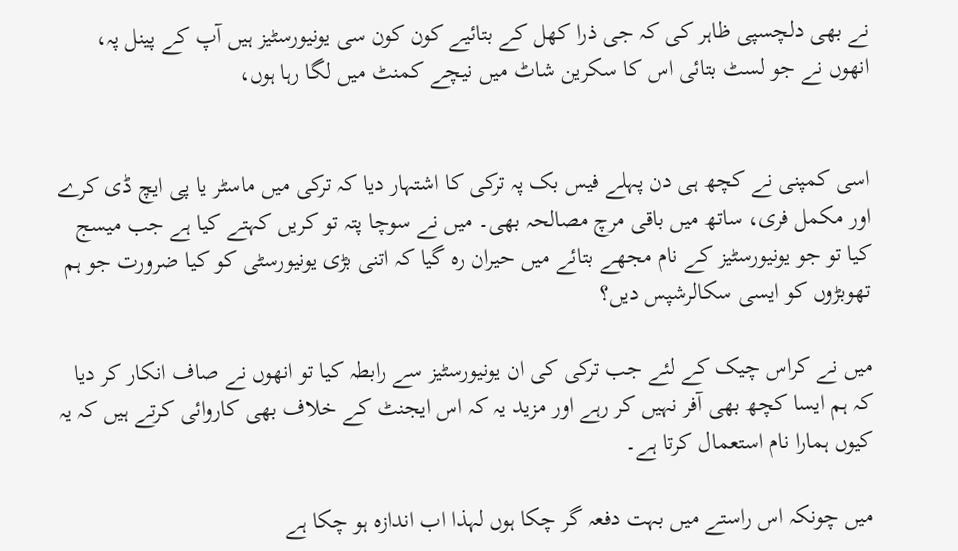نے بھی دلچسپی ظاہر کی کہ جی ذرا کھل کے بتائیے کون کون سی یونیورسٹیز ہیں آپ کے پینل پہ، انھوں نے جو لسٹ بتائی اس کا سکرین شاٹ میں نیچے کمنٹ میں لگا رہا ہوں،


اسی کمپنی نے کچھ ہی دن پہلے فیس بک پہ ترکی کا اشتہار دیا کہ ترکی میں ماسٹر یا پی ایچ ڈی کرے اور مکمل فری، ساتھ میں باقی مرچ مصالحہ بھی۔ میں نے سوچا پتہ تو کریں کہتے کیا ہے جب میسج کیا تو جو یونیورسٹیز کے نام مجھے بتائے میں حیران رہ گیا کہ اتنی بڑی یونیورسٹی کو کیا ضرورت جو ہم تھوبڑوں کو ایسی سکالرشپس دیں؟

میں نے کراس چیک کے لئے جب ترکی کی ان یونیورسٹیز سے رابطہ کیا تو انھوں نے صاف انکار کر دیا کہ ہم ایسا کچھ بھی آفر نہیں کر رہے اور مزید یہ کہ اس ایجنٹ کے خلاف بھی کاروائی کرتے ہیں کہ یہ کیوں ہمارا نام استعمال کرتا ہے۔

میں چونکہ اس راستے میں بہت دفعہ گر چکا ہوں لہذا اب اندازہ ہو چکا ہے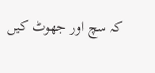کہ سچ اور جھوٹ کیں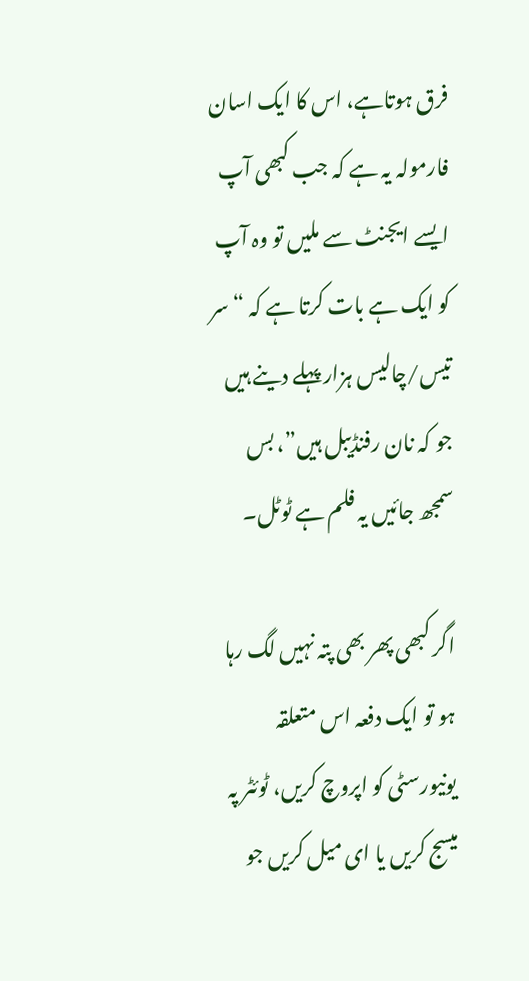فرق ہوتاہے، اس کا ایک اسان فارمولہ یہ ہے کہ جب کبھی آپ ایسے ایجنٹ سے ملیں تو وہ آپ کو ایک ہے بات کرتا ہے کہ “سر تیس/چالیس ہزار پہلے دینے ہیں جو کہ نان رفنڈیبل ہیں”، بس سمجھ جائیں یہ فلم ہے ٹوٹل۔

اگر کبھی پھر بھی پتہ نہیں لگ رہا ہو تو ایک دفعہ اس متعلقہ یونیورسٹی کو اپروچ کریں، ٹوئٹر پہ میسج کریں یا ای میل کریں جو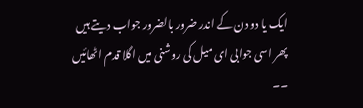ایک یا دو دن کے اندر ضرور بالضرور جواب دیتے ہیں پھر اسی جوابی ای میل کی روشنی میں اگلا قدم اٹھائیں ۔۔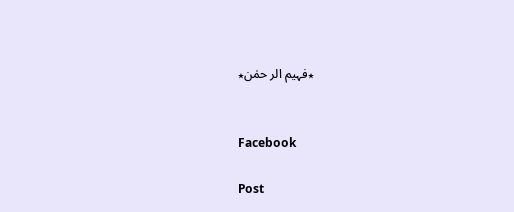٭فہیم الر حمٰن٭


Facebook

Post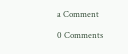a Comment

0 Comments